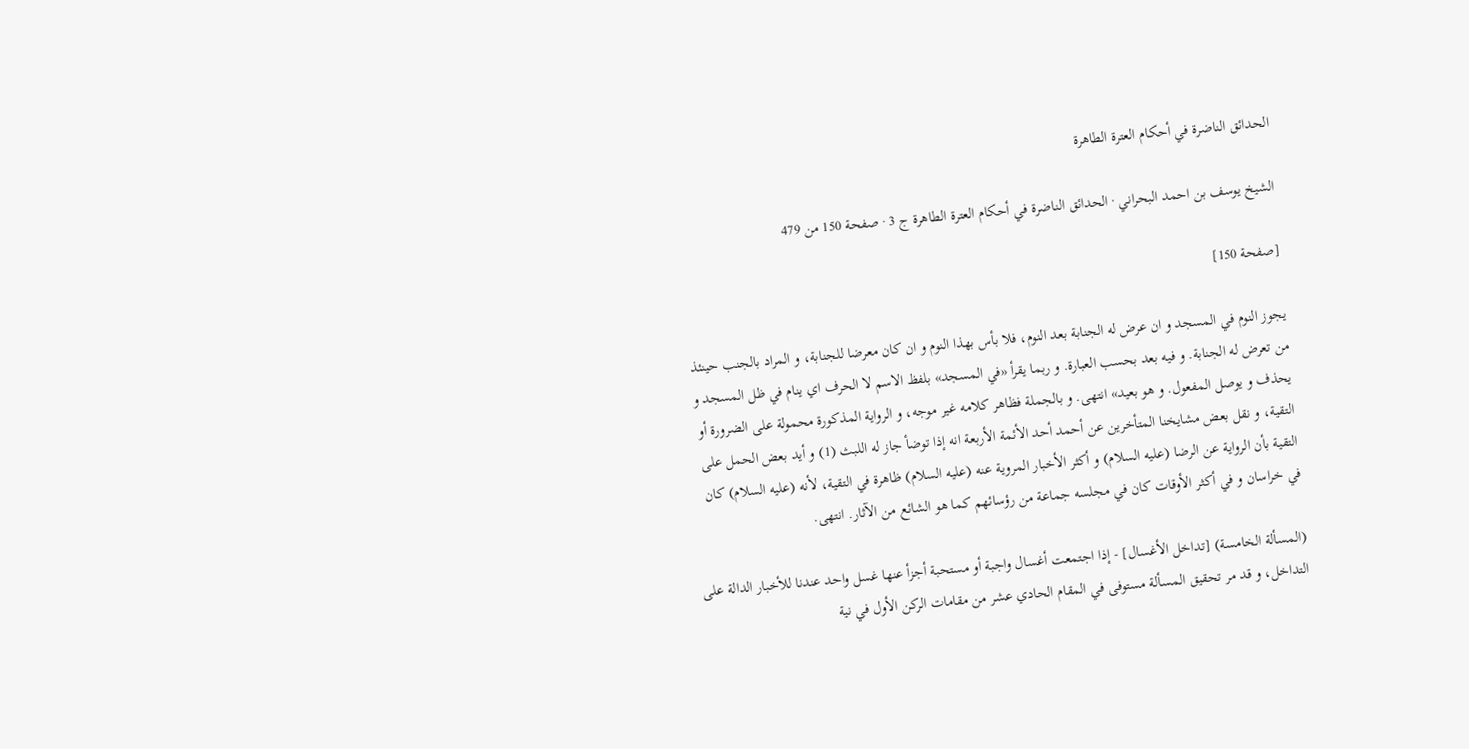الحدائق الناضرة في أحكام العترة الطاهرة

الشيخ يوسف بن احمد البحراني · الحدائق الناضرة في أحكام العترة الطاهرة ج 3 · صفحة 150 من 479

[صفحة 150]

يجوز النوم في المسجد و ان عرض له الجنابة بعد النوم، فلا بأس بهذا النوم و ان كان معرضا للجنابة، و المراد بالجنب حينئذ من تعرض له الجنابة. و فيه بعد بحسب العبارة. و ربما يقرأ «في المسجد» بلفظ الاسم لا الحرف اي ينام في ظل المسجد و يحذف و يوصل المفعول. و هو بعيد» انتهى. و بالجملة فظاهر كلامه غير موجه، و الرواية المذكورة محمولة على الضرورة أو التقية، و نقل بعض مشايخنا المتأخرين عن أحمد أحد الأئمة الأربعة انه إذا توضأ جاز له اللبث (1) و أيد بعض الحمل على التقية بأن الرواية عن الرضا (عليه السلام) و أكثر الأخبار المروية عنه (عليه السلام) ظاهرة في التقية، لأنه (عليه السلام) كان في خراسان و في أكثر الأوقات كان في مجلسه جماعة من رؤسائهم كما هو الشائع من الآثار. انتهى.

(المسألة الخامسة) [تداخل الأغسال] - إذا اجتمعت أغسال واجبة أو مستحبة أجزأ عنها غسل واحد عندنا للأخبار الدالة على التداخل، و قد مر تحقيق المسألة مستوفى في المقام الحادي عشر من مقامات الركن الأول في نية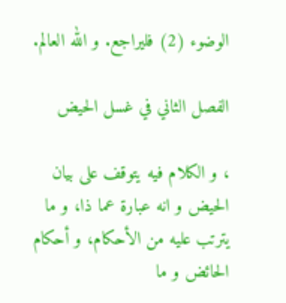الوضوء (2) فليراجع. و الله العالم.

الفصل الثاني في غسل الحيض

، و الكلام فيه يتوقف على بيان الحيض و انه عبارة عما ذا، و ما يترتب عليه من الأحكام، و أحكام الحائض و ما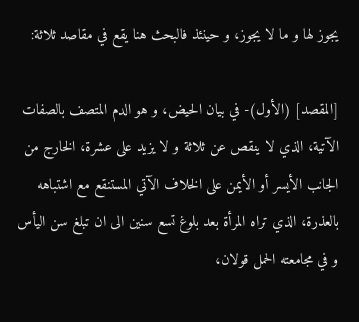يجوز لها و ما لا يجوز، و حينئذ فالبحث هنا يقع في مقاصد ثلاثة:

[المقصد] (الأول)- في بيان الحيض، و هو الدم المتصف بالصفات الآتية، الذي لا ينقص عن ثلاثة و لا يزيد على عشرة، الخارج من الجانب الأيسر أو الأيمن على الخلاف الآتي المستنقع مع اشتباهه بالعذرة، الذي تراه المرأة بعد بلوغ تسع سنين الى ان تبلغ سن اليأس و في مجامعته الحمل قولان،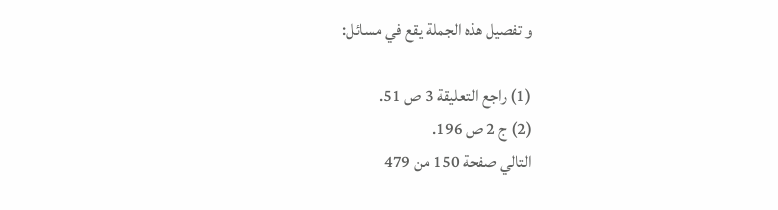و تفصيل هذه الجملة يقع في مسائل:

(1) راجع التعليقة 3 ص 51.
(2) ج 2 ص 196.
التالي صفحة 150 من 479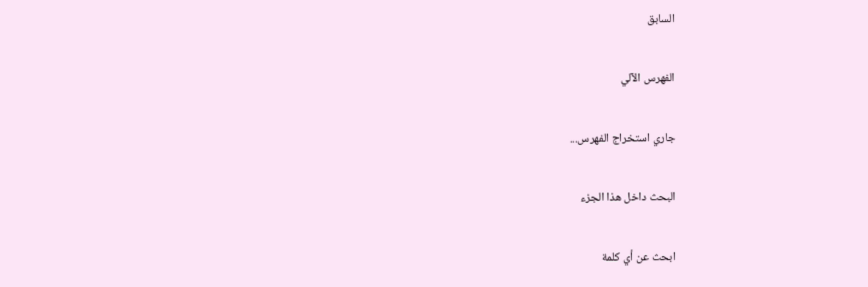السابق

الفهرس الآلي

جاري استخراج الفهرس...

البحث داخل هذا الجزء

ابحث عن أي كلمة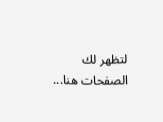لتظهر لك الصفحات هنا...